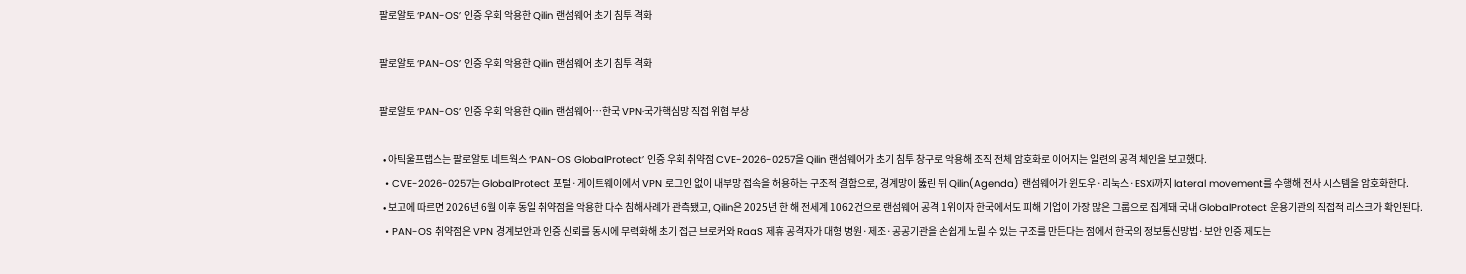팔로알토 ‘PAN-OS’ 인증 우회 악용한 Qilin 랜섬웨어 초기 침투 격화

팔로알토 ‘PAN-OS’ 인증 우회 악용한 Qilin 랜섬웨어 초기 침투 격화

팔로알토 ‘PAN-OS’ 인증 우회 악용한 Qilin 랜섬웨어…한국 VPN·국가핵심망 직접 위협 부상

  • 아틱울프랩스는 팔로알토 네트웍스 ‘PAN-OS GlobalProtect’ 인증 우회 취약점 CVE-2026-0257을 Qilin 랜섬웨어가 초기 침투 창구로 악용해 조직 전체 암호화로 이어지는 일련의 공격 체인을 보고했다.
  • CVE-2026-0257는 GlobalProtect 포털·게이트웨이에서 VPN 로그인 없이 내부망 접속을 허용하는 구조적 결함으로, 경계망이 뚫린 뒤 Qilin(Agenda) 랜섬웨어가 윈도우·리눅스·ESXi까지 lateral movement를 수행해 전사 시스템을 암호화한다.
  • 보고에 따르면 2026년 6월 이후 동일 취약점을 악용한 다수 침해사례가 관측됐고, Qilin은 2025년 한 해 전세계 1062건으로 랜섬웨어 공격 1위이자 한국에서도 피해 기업이 가장 많은 그룹으로 집계돼 국내 GlobalProtect 운용기관의 직접적 리스크가 확인된다.
  • PAN-OS 취약점은 VPN 경계보안과 인증 신뢰를 동시에 무력화해 초기 접근 브로커와 RaaS 제휴 공격자가 대형 병원·제조·공공기관을 손쉽게 노릴 수 있는 구조를 만든다는 점에서 한국의 정보통신망법·보안 인증 제도는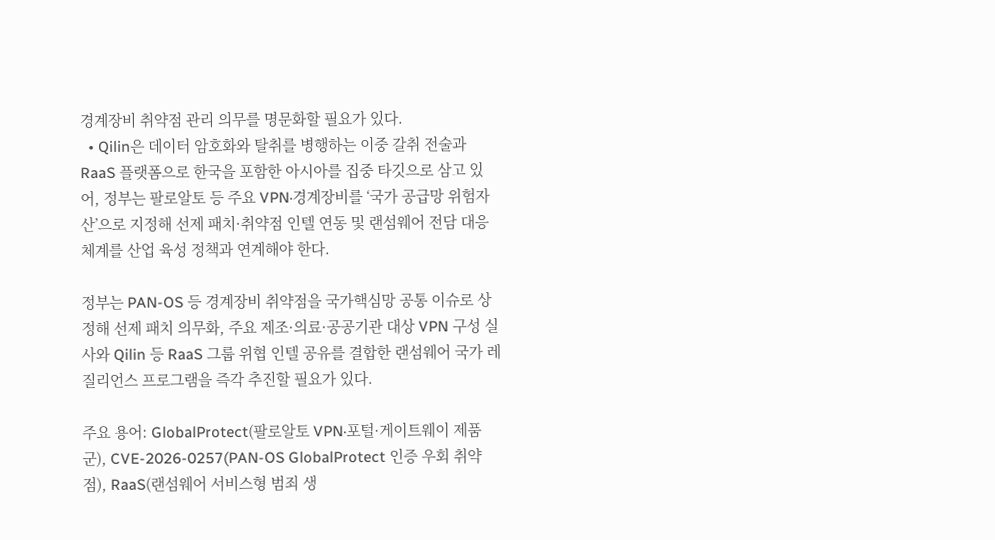경계장비 취약점 관리 의무를 명문화할 필요가 있다.
  • Qilin은 데이터 암호화와 탈취를 병행하는 이중 갈취 전술과 RaaS 플랫폼으로 한국을 포함한 아시아를 집중 타깃으로 삼고 있어, 정부는 팔로알토 등 주요 VPN·경계장비를 ‘국가 공급망 위험자산’으로 지정해 선제 패치·취약점 인텔 연동 및 랜섬웨어 전담 대응 체계를 산업 육성 정책과 연계해야 한다.

정부는 PAN-OS 등 경계장비 취약점을 국가핵심망 공통 이슈로 상정해 선제 패치 의무화, 주요 제조·의료·공공기관 대상 VPN 구성 실사와 Qilin 등 RaaS 그룹 위협 인텔 공유를 결합한 랜섬웨어 국가 레질리언스 프로그램을 즉각 추진할 필요가 있다.

주요 용어: GlobalProtect(팔로알토 VPN·포털·게이트웨이 제품군), CVE-2026-0257(PAN-OS GlobalProtect 인증 우회 취약점), RaaS(랜섬웨어 서비스형 범죄 생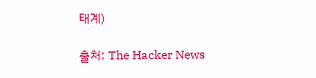태계)

출처: The Hacker News